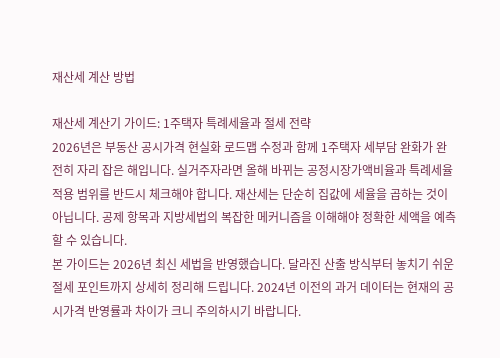재산세 계산 방법

재산세 계산기 가이드: 1주택자 특례세율과 절세 전략
2026년은 부동산 공시가격 현실화 로드맵 수정과 함께 1주택자 세부담 완화가 완전히 자리 잡은 해입니다. 실거주자라면 올해 바뀌는 공정시장가액비율과 특례세율 적용 범위를 반드시 체크해야 합니다. 재산세는 단순히 집값에 세율을 곱하는 것이 아닙니다. 공제 항목과 지방세법의 복잡한 메커니즘을 이해해야 정확한 세액을 예측할 수 있습니다.
본 가이드는 2026년 최신 세법을 반영했습니다. 달라진 산출 방식부터 놓치기 쉬운 절세 포인트까지 상세히 정리해 드립니다. 2024년 이전의 과거 데이터는 현재의 공시가격 반영률과 차이가 크니 주의하시기 바랍니다.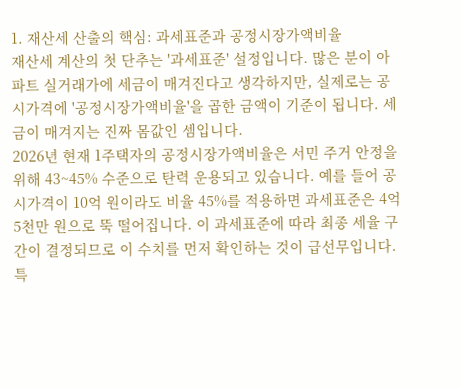1. 재산세 산출의 핵심: 과세표준과 공정시장가액비율
재산세 계산의 첫 단추는 '과세표준' 설정입니다. 많은 분이 아파트 실거래가에 세금이 매겨진다고 생각하지만, 실제로는 공시가격에 '공정시장가액비율'을 곱한 금액이 기준이 됩니다. 세금이 매겨지는 진짜 몸값인 셈입니다.
2026년 현재 1주택자의 공정시장가액비율은 서민 주거 안정을 위해 43~45% 수준으로 탄력 운용되고 있습니다. 예를 들어 공시가격이 10억 원이라도 비율 45%를 적용하면 과세표준은 4억 5천만 원으로 뚝 떨어집니다. 이 과세표준에 따라 최종 세율 구간이 결정되므로 이 수치를 먼저 확인하는 것이 급선무입니다.
특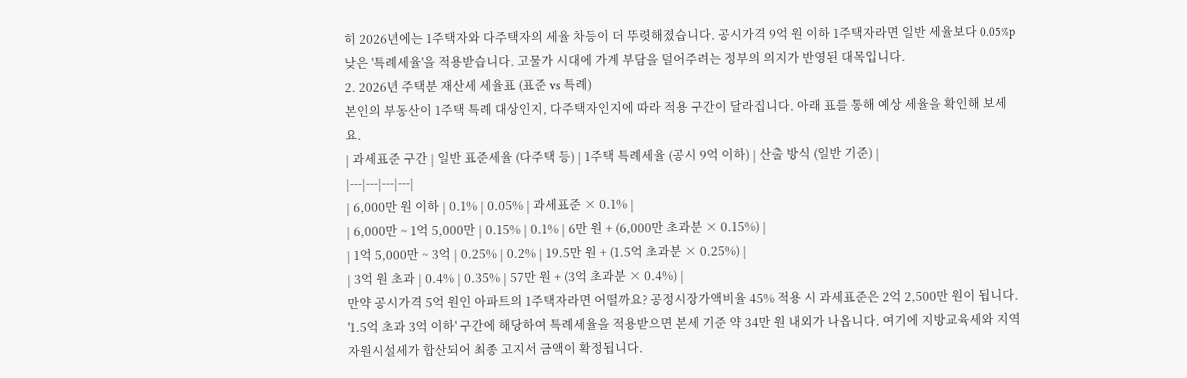히 2026년에는 1주택자와 다주택자의 세율 차등이 더 뚜렷해졌습니다. 공시가격 9억 원 이하 1주택자라면 일반 세율보다 0.05%p 낮은 '특례세율'을 적용받습니다. 고물가 시대에 가계 부담을 덜어주려는 정부의 의지가 반영된 대목입니다.
2. 2026년 주택분 재산세 세율표 (표준 vs 특례)
본인의 부동산이 1주택 특례 대상인지, 다주택자인지에 따라 적용 구간이 달라집니다. 아래 표를 통해 예상 세율을 확인해 보세요.
| 과세표준 구간 | 일반 표준세율 (다주택 등) | 1주택 특례세율 (공시 9억 이하) | 산출 방식 (일반 기준) |
|---|---|---|---|
| 6,000만 원 이하 | 0.1% | 0.05% | 과세표준 × 0.1% |
| 6,000만 ~ 1억 5,000만 | 0.15% | 0.1% | 6만 원 + (6,000만 초과분 × 0.15%) |
| 1억 5,000만 ~ 3억 | 0.25% | 0.2% | 19.5만 원 + (1.5억 초과분 × 0.25%) |
| 3억 원 초과 | 0.4% | 0.35% | 57만 원 + (3억 초과분 × 0.4%) |
만약 공시가격 5억 원인 아파트의 1주택자라면 어떨까요? 공정시장가액비율 45% 적용 시 과세표준은 2억 2,500만 원이 됩니다. '1.5억 초과 3억 이하' 구간에 해당하여 특례세율을 적용받으면 본세 기준 약 34만 원 내외가 나옵니다. 여기에 지방교육세와 지역자원시설세가 합산되어 최종 고지서 금액이 확정됩니다.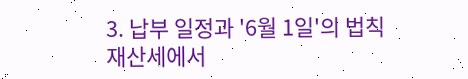3. 납부 일정과 '6월 1일'의 법칙
재산세에서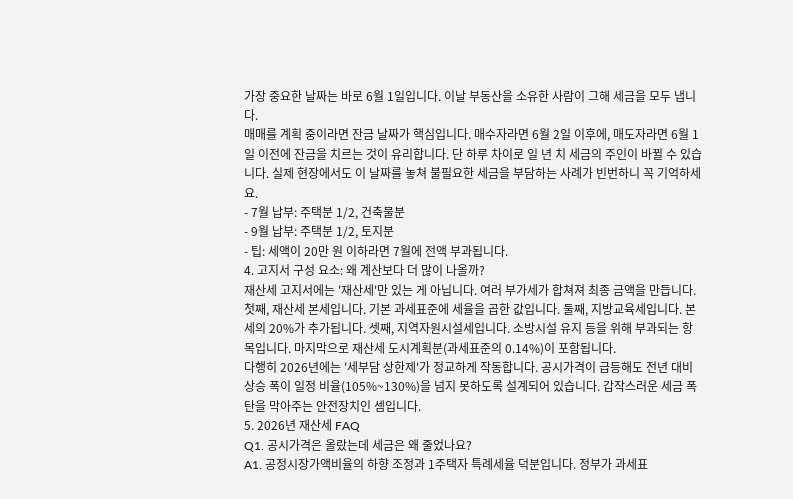가장 중요한 날짜는 바로 6월 1일입니다. 이날 부동산을 소유한 사람이 그해 세금을 모두 냅니다.
매매를 계획 중이라면 잔금 날짜가 핵심입니다. 매수자라면 6월 2일 이후에, 매도자라면 6월 1일 이전에 잔금을 치르는 것이 유리합니다. 단 하루 차이로 일 년 치 세금의 주인이 바뀔 수 있습니다. 실제 현장에서도 이 날짜를 놓쳐 불필요한 세금을 부담하는 사례가 빈번하니 꼭 기억하세요.
- 7월 납부: 주택분 1/2, 건축물분
- 9월 납부: 주택분 1/2, 토지분
- 팁: 세액이 20만 원 이하라면 7월에 전액 부과됩니다.
4. 고지서 구성 요소: 왜 계산보다 더 많이 나올까?
재산세 고지서에는 '재산세'만 있는 게 아닙니다. 여러 부가세가 합쳐져 최종 금액을 만듭니다.
첫째, 재산세 본세입니다. 기본 과세표준에 세율을 곱한 값입니다. 둘째, 지방교육세입니다. 본세의 20%가 추가됩니다. 셋째, 지역자원시설세입니다. 소방시설 유지 등을 위해 부과되는 항목입니다. 마지막으로 재산세 도시계획분(과세표준의 0.14%)이 포함됩니다.
다행히 2026년에는 '세부담 상한제'가 정교하게 작동합니다. 공시가격이 급등해도 전년 대비 상승 폭이 일정 비율(105%~130%)을 넘지 못하도록 설계되어 있습니다. 갑작스러운 세금 폭탄을 막아주는 안전장치인 셈입니다.
5. 2026년 재산세 FAQ
Q1. 공시가격은 올랐는데 세금은 왜 줄었나요?
A1. 공정시장가액비율의 하향 조정과 1주택자 특례세율 덕분입니다. 정부가 과세표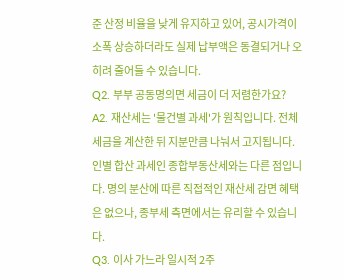준 산정 비율을 낮게 유지하고 있어, 공시가격이 소폭 상승하더라도 실제 납부액은 동결되거나 오히려 줄어들 수 있습니다.
Q2. 부부 공동명의면 세금이 더 저렴한가요?
A2. 재산세는 '물건별 과세'가 원칙입니다. 전체 세금을 계산한 뒤 지분만큼 나눠서 고지됩니다. 인별 합산 과세인 종합부동산세와는 다른 점입니다. 명의 분산에 따른 직접적인 재산세 감면 혜택은 없으나, 종부세 측면에서는 유리할 수 있습니다.
Q3. 이사 가느라 일시적 2주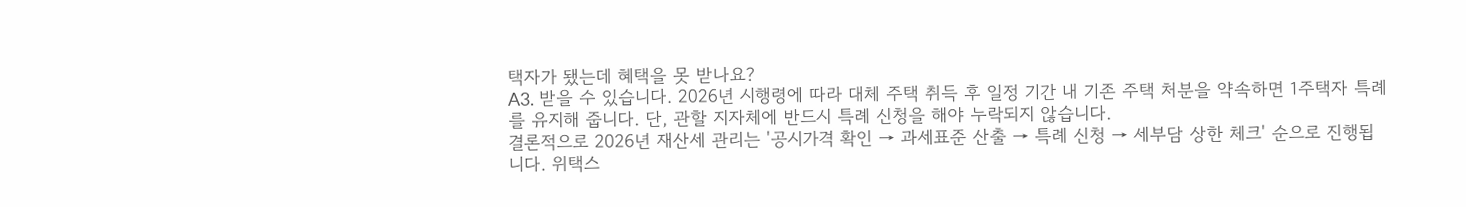택자가 됐는데 혜택을 못 받나요?
A3. 받을 수 있습니다. 2026년 시행령에 따라 대체 주택 취득 후 일정 기간 내 기존 주택 처분을 약속하면 1주택자 특례를 유지해 줍니다. 단, 관할 지자체에 반드시 특례 신청을 해야 누락되지 않습니다.
결론적으로 2026년 재산세 관리는 '공시가격 확인 → 과세표준 산출 → 특례 신청 → 세부담 상한 체크' 순으로 진행됩니다. 위택스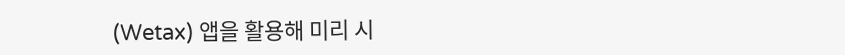(Wetax) 앱을 활용해 미리 시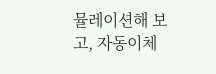뮬레이션해 보고, 자동이체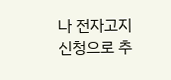나 전자고지 신청으로 추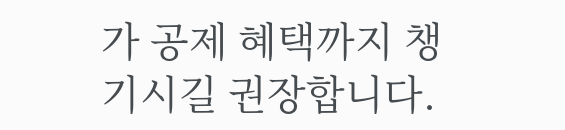가 공제 혜택까지 챙기시길 권장합니다.